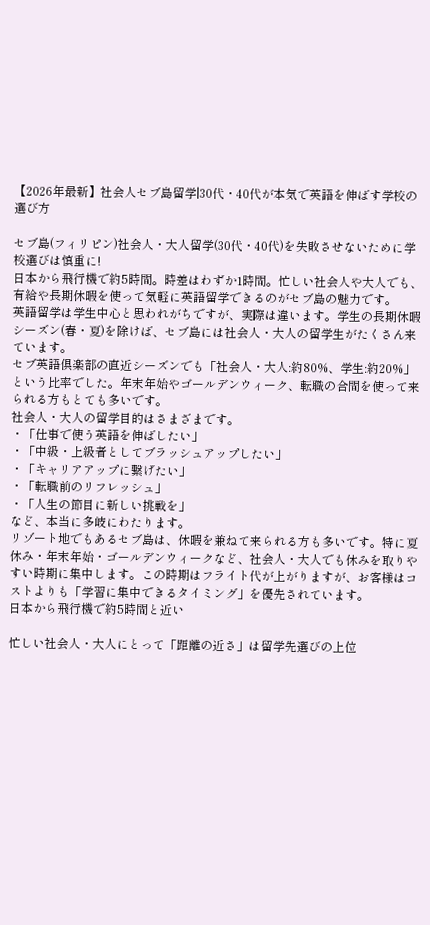【2026年最新】社会人セブ島留学|30代・40代が本気で英語を伸ばす学校の選び方

セブ島(フィリピン)社会人・大人留学(30代・40代)を失敗させないために学校選びは慎重に!
日本から飛行機で約5時間。時差はわずか1時間。忙しい社会人や大人でも、有給や長期休暇を使って気軽に英語留学できるのがセブ島の魅力です。
英語留学は学生中心と思われがちですが、実際は違います。学生の長期休暇シーズン(春・夏)を除けば、セブ島には社会人・大人の留学生がたくさん来ています。
セブ英語倶楽部の直近シーズンでも「社会人・大人:約80%、学生:約20%」という比率でした。年末年始やゴールデンウィーク、転職の合間を使って来られる方もとても多いです。
社会人・大人の留学目的はさまざまです。
・「仕事で使う英語を伸ばしたい」
・「中級・上級者としてブラッシュアップしたい」
・「キャリアアップに繋げたい」
・「転職前のリフレッシュ」
・「人生の節目に新しい挑戦を」
など、本当に多岐にわたります。
リゾート地でもあるセブ島は、休暇を兼ねて来られる方も多いです。特に夏休み・年末年始・ゴールデンウィークなど、社会人・大人でも休みを取りやすい時期に集中します。この時期はフライト代が上がりますが、お客様はコストよりも「学習に集中できるタイミング」を優先されています。
日本から飛行機で約5時間と近い

忙しい社会人・大人にとって「距離の近さ」は留学先選びの上位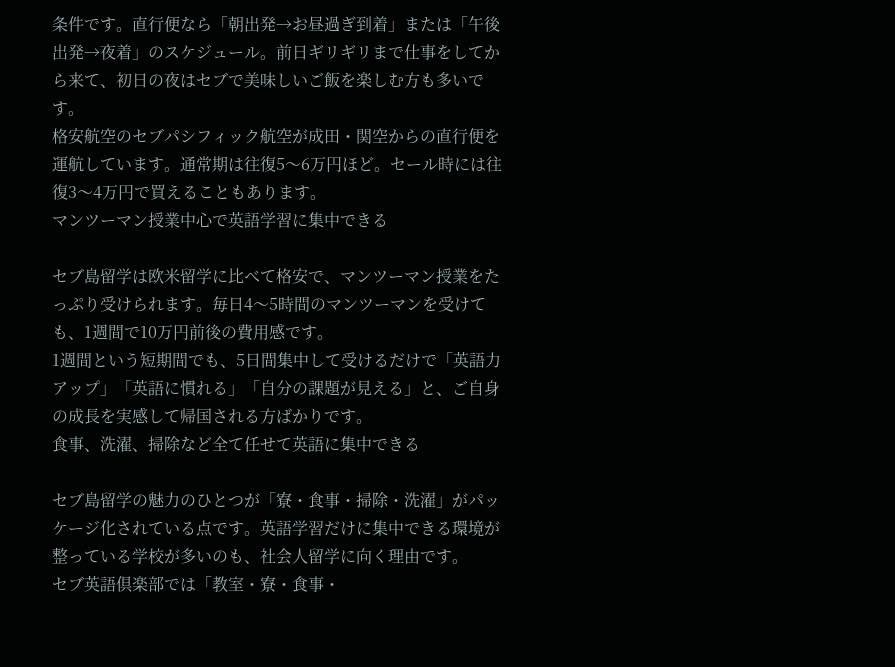条件です。直行便なら「朝出発→お昼過ぎ到着」または「午後出発→夜着」のスケジュール。前日ギリギリまで仕事をしてから来て、初日の夜はセブで美味しいご飯を楽しむ方も多いです。
格安航空のセブパシフィック航空が成田・関空からの直行便を運航しています。通常期は往復5〜6万円ほど。セール時には往復3〜4万円で買えることもあります。
マンツーマン授業中心で英語学習に集中できる

セブ島留学は欧米留学に比べて格安で、マンツーマン授業をたっぷり受けられます。毎日4〜5時間のマンツーマンを受けても、1週間で10万円前後の費用感です。
1週間という短期間でも、5日間集中して受けるだけで「英語力アップ」「英語に慣れる」「自分の課題が見える」と、ご自身の成長を実感して帰国される方ばかりです。
食事、洗濯、掃除など全て任せて英語に集中できる

セブ島留学の魅力のひとつが「寮・食事・掃除・洗濯」がパッケージ化されている点です。英語学習だけに集中できる環境が整っている学校が多いのも、社会人留学に向く理由です。
セブ英語倶楽部では「教室・寮・食事・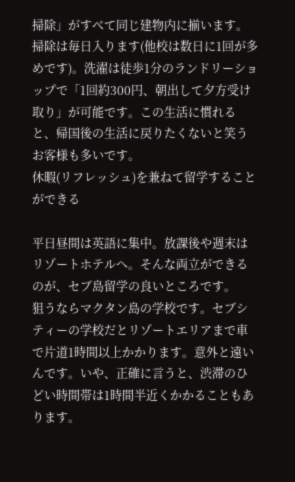掃除」がすべて同じ建物内に揃います。掃除は毎日入ります(他校は数日に1回が多めです)。洗濯は徒歩1分のランドリーショップで「1回約300円、朝出して夕方受け取り」が可能です。この生活に慣れると、帰国後の生活に戻りたくないと笑うお客様も多いです。
休暇(リフレッシュ)を兼ねて留学することができる

平日昼間は英語に集中。放課後や週末はリゾートホテルへ。そんな両立ができるのが、セブ島留学の良いところです。
狙うならマクタン島の学校です。セブシティーの学校だとリゾートエリアまで車で片道1時間以上かかります。意外と遠いんです。いや、正確に言うと、渋滞のひどい時間帯は1時間半近くかかることもあります。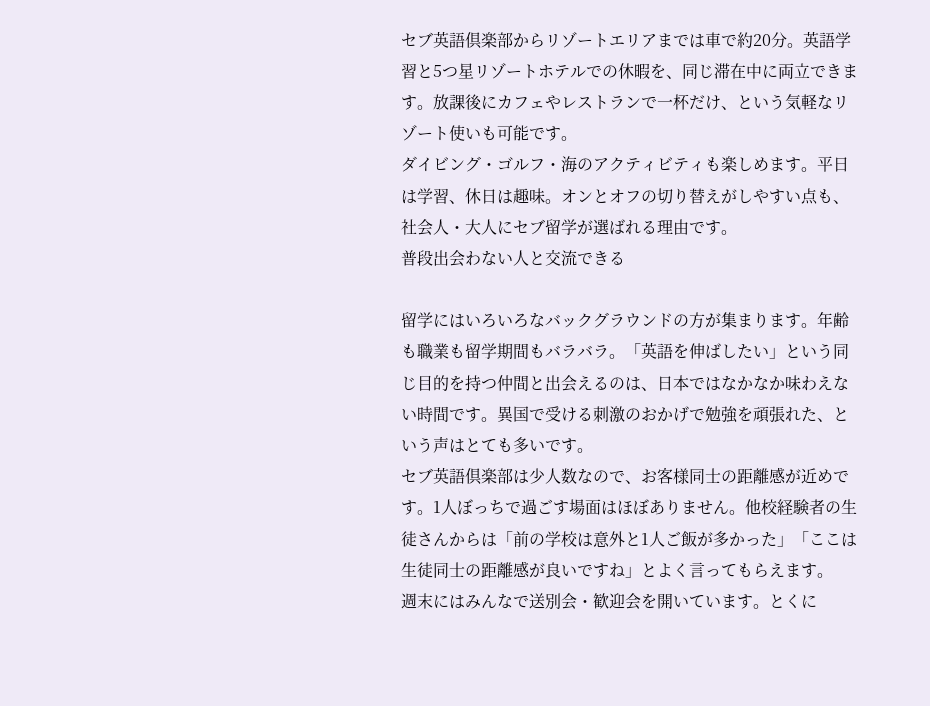セブ英語倶楽部からリゾートエリアまでは車で約20分。英語学習と5つ星リゾートホテルでの休暇を、同じ滞在中に両立できます。放課後にカフェやレストランで一杯だけ、という気軽なリゾート使いも可能です。
ダイビング・ゴルフ・海のアクティビティも楽しめます。平日は学習、休日は趣味。オンとオフの切り替えがしやすい点も、社会人・大人にセブ留学が選ばれる理由です。
普段出会わない人と交流できる

留学にはいろいろなバックグラウンドの方が集まります。年齢も職業も留学期間もバラバラ。「英語を伸ばしたい」という同じ目的を持つ仲間と出会えるのは、日本ではなかなか味わえない時間です。異国で受ける刺激のおかげで勉強を頑張れた、という声はとても多いです。
セブ英語倶楽部は少人数なので、お客様同士の距離感が近めです。1人ぼっちで過ごす場面はほぼありません。他校経験者の生徒さんからは「前の学校は意外と1人ご飯が多かった」「ここは生徒同士の距離感が良いですね」とよく言ってもらえます。
週末にはみんなで送別会・歓迎会を開いています。とくに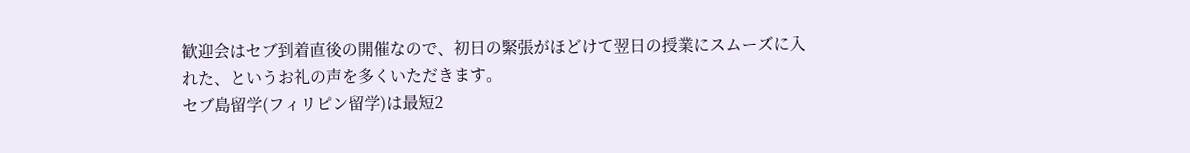歓迎会はセブ到着直後の開催なので、初日の緊張がほどけて翌日の授業にスムーズに入れた、というお礼の声を多くいただきます。
セブ島留学(フィリピン留学)は最短2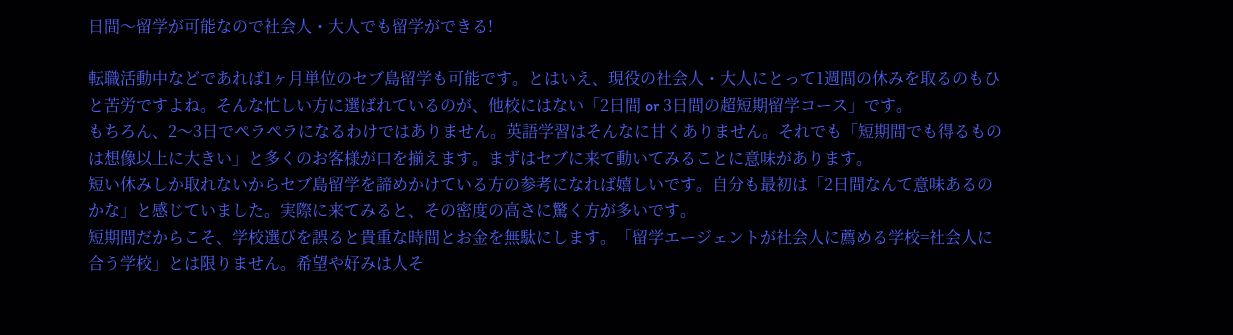日間〜留学が可能なので社会人・大人でも留学ができる!

転職活動中などであれば1ヶ月単位のセブ島留学も可能です。とはいえ、現役の社会人・大人にとって1週間の休みを取るのもひと苦労ですよね。そんな忙しい方に選ばれているのが、他校にはない「2日間 or 3日間の超短期留学コース」です。
もちろん、2〜3日でペラペラになるわけではありません。英語学習はそんなに甘くありません。それでも「短期間でも得るものは想像以上に大きい」と多くのお客様が口を揃えます。まずはセブに来て動いてみることに意味があります。
短い休みしか取れないからセブ島留学を諦めかけている方の参考になれば嬉しいです。自分も最初は「2日間なんて意味あるのかな」と感じていました。実際に来てみると、その密度の高さに驚く方が多いです。
短期間だからこそ、学校選びを誤ると貴重な時間とお金を無駄にします。「留学エージェントが社会人に薦める学校=社会人に合う学校」とは限りません。希望や好みは人そ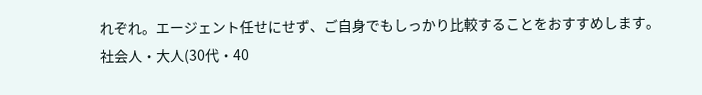れぞれ。エージェント任せにせず、ご自身でもしっかり比較することをおすすめします。
社会人・大人(30代・40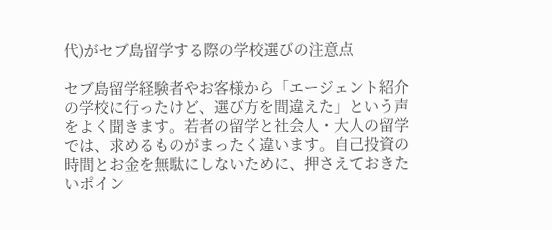代)がセブ島留学する際の学校選びの注意点

セブ島留学経験者やお客様から「エージェント紹介の学校に行ったけど、選び方を間違えた」という声をよく聞きます。若者の留学と社会人・大人の留学では、求めるものがまったく違います。自己投資の時間とお金を無駄にしないために、押さえておきたいポイン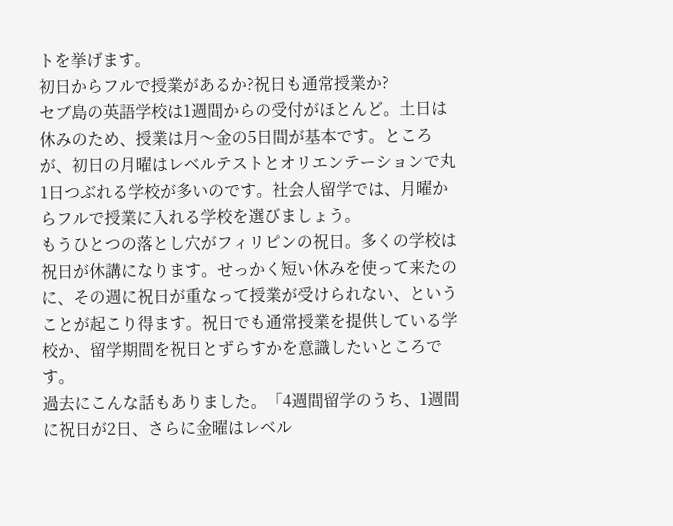トを挙げます。
初日からフルで授業があるか?祝日も通常授業か?
セブ島の英語学校は1週間からの受付がほとんど。土日は休みのため、授業は月〜金の5日間が基本です。ところが、初日の月曜はレベルテストとオリエンテーションで丸1日つぶれる学校が多いのです。社会人留学では、月曜からフルで授業に入れる学校を選びましょう。
もうひとつの落とし穴がフィリピンの祝日。多くの学校は祝日が休講になります。せっかく短い休みを使って来たのに、その週に祝日が重なって授業が受けられない、ということが起こり得ます。祝日でも通常授業を提供している学校か、留学期間を祝日とずらすかを意識したいところです。
過去にこんな話もありました。「4週間留学のうち、1週間に祝日が2日、さらに金曜はレベル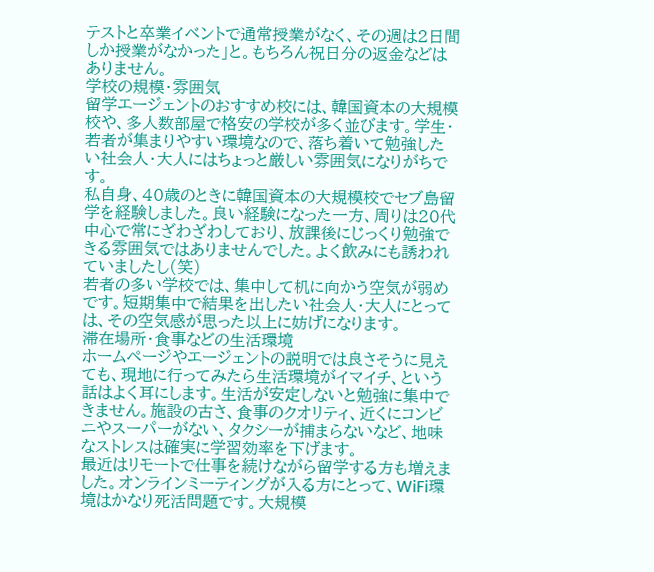テストと卒業イベントで通常授業がなく、その週は2日間しか授業がなかった」と。もちろん祝日分の返金などはありません。
学校の規模・雰囲気
留学エージェントのおすすめ校には、韓国資本の大規模校や、多人数部屋で格安の学校が多く並びます。学生・若者が集まりやすい環境なので、落ち着いて勉強したい社会人・大人にはちょっと厳しい雰囲気になりがちです。
私自身、40歳のときに韓国資本の大規模校でセブ島留学を経験しました。良い経験になった一方、周りは20代中心で常にざわざわしており、放課後にじっくり勉強できる雰囲気ではありませんでした。よく飲みにも誘われていましたし(笑)
若者の多い学校では、集中して机に向かう空気が弱めです。短期集中で結果を出したい社会人・大人にとっては、その空気感が思った以上に妨げになります。
滞在場所・食事などの生活環境
ホームページやエージェントの説明では良さそうに見えても、現地に行ってみたら生活環境がイマイチ、という話はよく耳にします。生活が安定しないと勉強に集中できません。施設の古さ、食事のクオリティ、近くにコンビニやスーパーがない、タクシーが捕まらないなど、地味なストレスは確実に学習効率を下げます。
最近はリモートで仕事を続けながら留学する方も増えました。オンラインミーティングが入る方にとって、WiFi環境はかなり死活問題です。大規模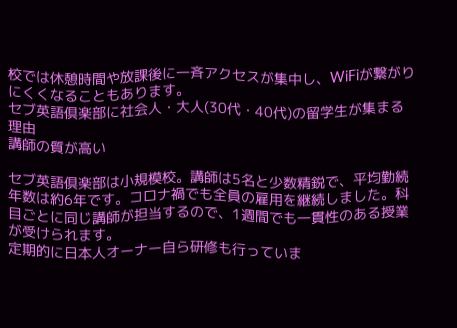校では休憩時間や放課後に一斉アクセスが集中し、WiFiが繋がりにくくなることもあります。
セブ英語倶楽部に社会人・大人(30代・40代)の留学生が集まる理由
講師の質が高い

セブ英語倶楽部は小規模校。講師は5名と少数精鋭で、平均勤続年数は約6年です。コロナ禍でも全員の雇用を継続しました。科目ごとに同じ講師が担当するので、1週間でも一貫性のある授業が受けられます。
定期的に日本人オーナー自ら研修も行っていま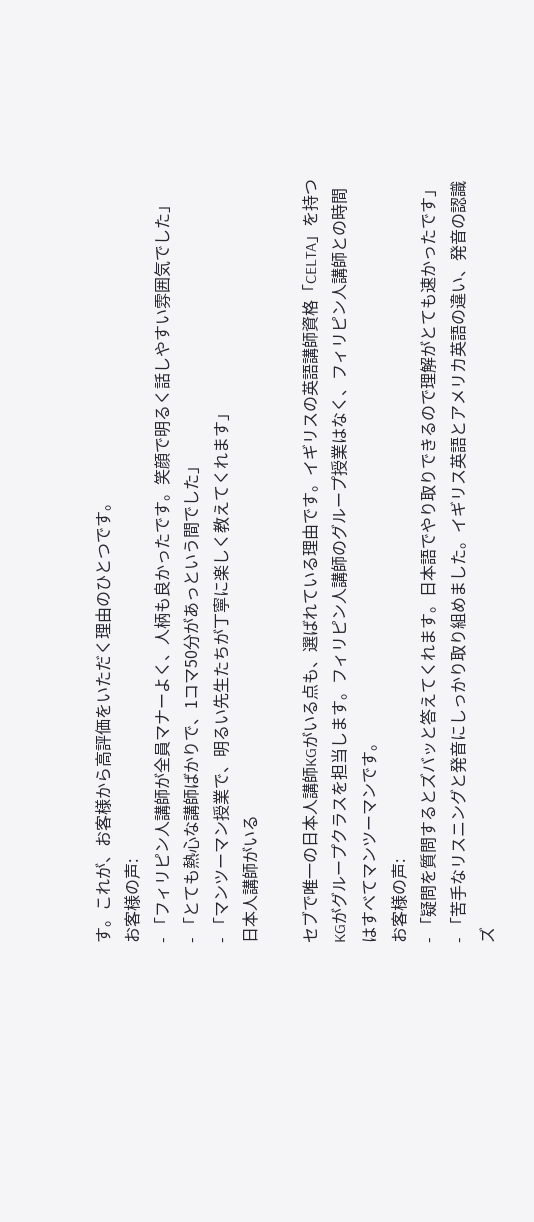す。これが、お客様から高評価をいただく理由のひとつです。
お客様の声:
- 「フィリピン人講師が全員マナーよく、人柄も良かったです。笑顔で明るく話しやすい雰囲気でした」
- 「とても熱心な講師ばかりで、1コマ50分があっという間でした」
- 「マンツーマン授業で、明るい先生たちが丁寧に楽しく教えてくれます」
日本人講師がいる

セブで唯一の日本人講師KGがいる点も、選ばれている理由です。イギリスの英語講師資格「CELTA」を持つKGがグループクラスを担当します。フィリピン人講師のグループ授業はなく、フィリピン人講師との時間はすべてマンツーマンです。
お客様の声:
- 「疑問を質問するとズバッと答えてくれます。日本語でやり取りできるので理解がとても速かったです」
- 「苦手なリスニングと発音にしっかり取り組めました。イギリス英語とアメリカ英語の違い、発音の認識ズ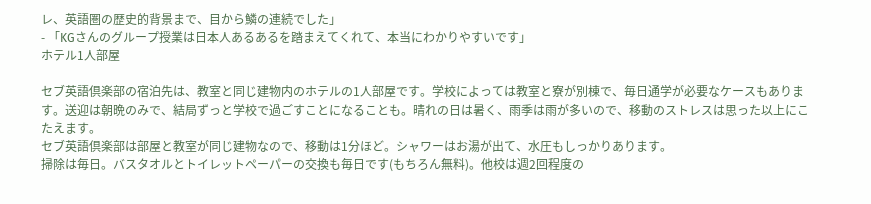レ、英語圏の歴史的背景まで、目から鱗の連続でした」
- 「KGさんのグループ授業は日本人あるあるを踏まえてくれて、本当にわかりやすいです」
ホテル1人部屋

セブ英語倶楽部の宿泊先は、教室と同じ建物内のホテルの1人部屋です。学校によっては教室と寮が別棟で、毎日通学が必要なケースもあります。送迎は朝晩のみで、結局ずっと学校で過ごすことになることも。晴れの日は暑く、雨季は雨が多いので、移動のストレスは思った以上にこたえます。
セブ英語倶楽部は部屋と教室が同じ建物なので、移動は1分ほど。シャワーはお湯が出て、水圧もしっかりあります。
掃除は毎日。バスタオルとトイレットペーパーの交換も毎日です(もちろん無料)。他校は週2回程度の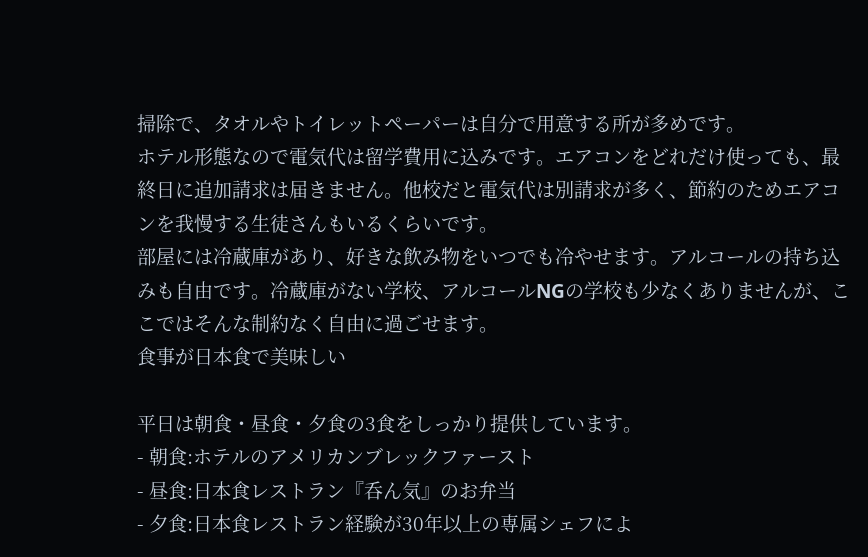掃除で、タオルやトイレットペーパーは自分で用意する所が多めです。
ホテル形態なので電気代は留学費用に込みです。エアコンをどれだけ使っても、最終日に追加請求は届きません。他校だと電気代は別請求が多く、節約のためエアコンを我慢する生徒さんもいるくらいです。
部屋には冷蔵庫があり、好きな飲み物をいつでも冷やせます。アルコールの持ち込みも自由です。冷蔵庫がない学校、アルコールNGの学校も少なくありませんが、ここではそんな制約なく自由に過ごせます。
食事が日本食で美味しい

平日は朝食・昼食・夕食の3食をしっかり提供しています。
- 朝食:ホテルのアメリカンブレックファースト
- 昼食:日本食レストラン『呑ん気』のお弁当
- 夕食:日本食レストラン経験が30年以上の専属シェフによ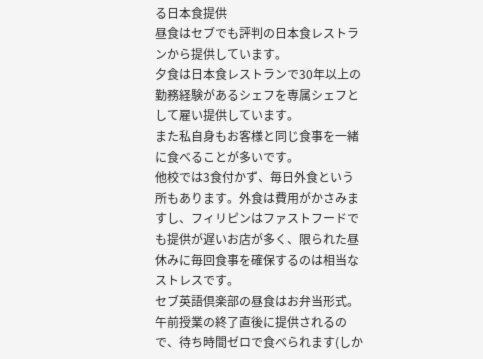る日本食提供
昼食はセブでも評判の日本食レストランから提供しています。
夕食は日本食レストランで30年以上の勤務経験があるシェフを専属シェフとして雇い提供しています。
また私自身もお客様と同じ食事を一緒に食べることが多いです。
他校では3食付かず、毎日外食という所もあります。外食は費用がかさみますし、フィリピンはファストフードでも提供が遅いお店が多く、限られた昼休みに毎回食事を確保するのは相当なストレスです。
セブ英語倶楽部の昼食はお弁当形式。午前授業の終了直後に提供されるので、待ち時間ゼロで食べられます(しか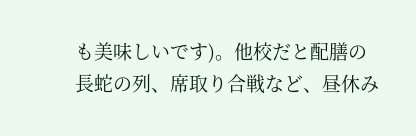も美味しいです)。他校だと配膳の長蛇の列、席取り合戦など、昼休み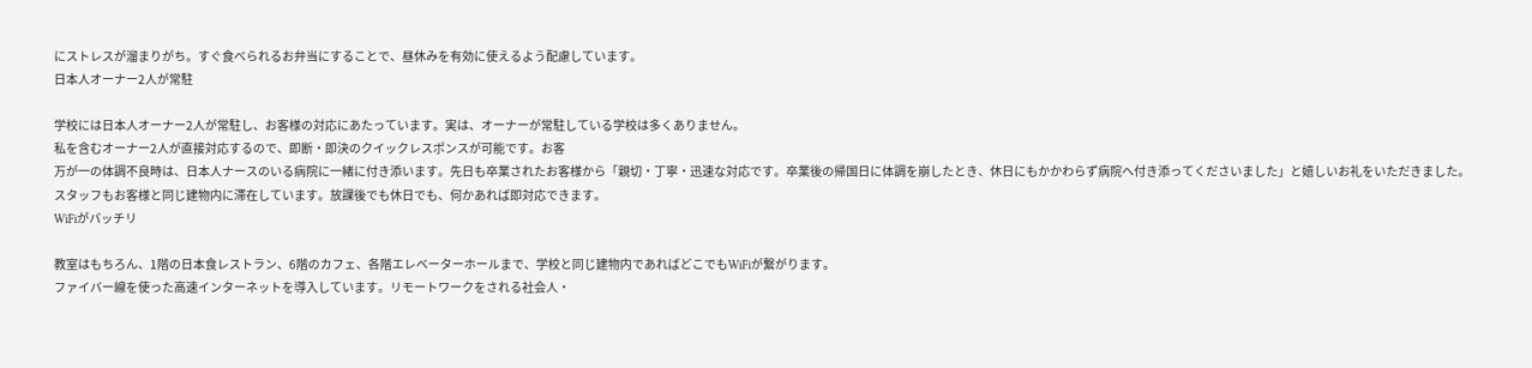にストレスが溜まりがち。すぐ食べられるお弁当にすることで、昼休みを有効に使えるよう配慮しています。
日本人オーナー2人が常駐

学校には日本人オーナー2人が常駐し、お客様の対応にあたっています。実は、オーナーが常駐している学校は多くありません。
私を含むオーナー2人が直接対応するので、即断・即決のクイックレスポンスが可能です。お客
万が一の体調不良時は、日本人ナースのいる病院に一緒に付き添います。先日も卒業されたお客様から「親切・丁寧・迅速な対応です。卒業後の帰国日に体調を崩したとき、休日にもかかわらず病院へ付き添ってくださいました」と嬉しいお礼をいただきました。
スタッフもお客様と同じ建物内に滞在しています。放課後でも休日でも、何かあれば即対応できます。
WiFiがバッチリ

教室はもちろん、1階の日本食レストラン、6階のカフェ、各階エレベーターホールまで、学校と同じ建物内であればどこでもWiFiが繋がります。
ファイバー線を使った高速インターネットを導入しています。リモートワークをされる社会人・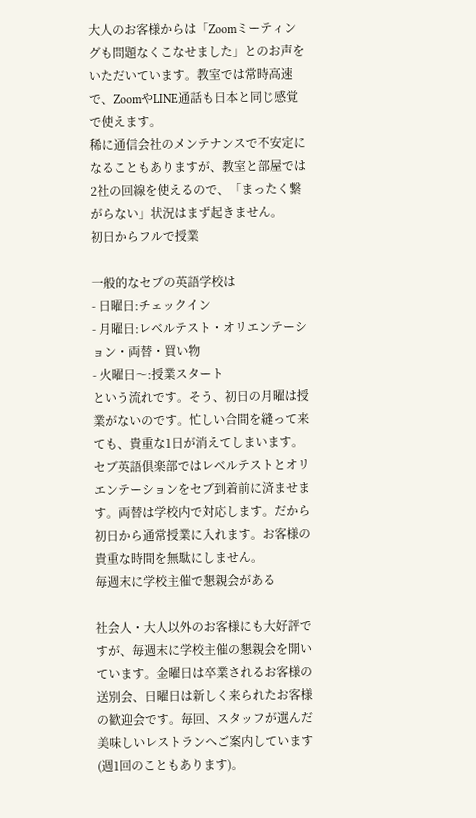大人のお客様からは「Zoomミーティングも問題なくこなせました」とのお声をいただいています。教室では常時高速で、ZoomやLINE通話も日本と同じ感覚で使えます。
稀に通信会社のメンテナンスで不安定になることもありますが、教室と部屋では2社の回線を使えるので、「まったく繋がらない」状況はまず起きません。
初日からフルで授業

一般的なセブの英語学校は
- 日曜日:チェックイン
- 月曜日:レベルテスト・オリエンテーション・両替・買い物
- 火曜日〜:授業スタート
という流れです。そう、初日の月曜は授業がないのです。忙しい合間を縫って来ても、貴重な1日が消えてしまいます。
セブ英語倶楽部ではレベルテストとオリエンテーションをセブ到着前に済ませます。両替は学校内で対応します。だから初日から通常授業に入れます。お客様の貴重な時間を無駄にしません。
毎週末に学校主催で懇親会がある

社会人・大人以外のお客様にも大好評ですが、毎週末に学校主催の懇親会を開いています。金曜日は卒業されるお客様の送別会、日曜日は新しく来られたお客様の歓迎会です。毎回、スタッフが選んだ美味しいレストランへご案内しています(週1回のこともあります)。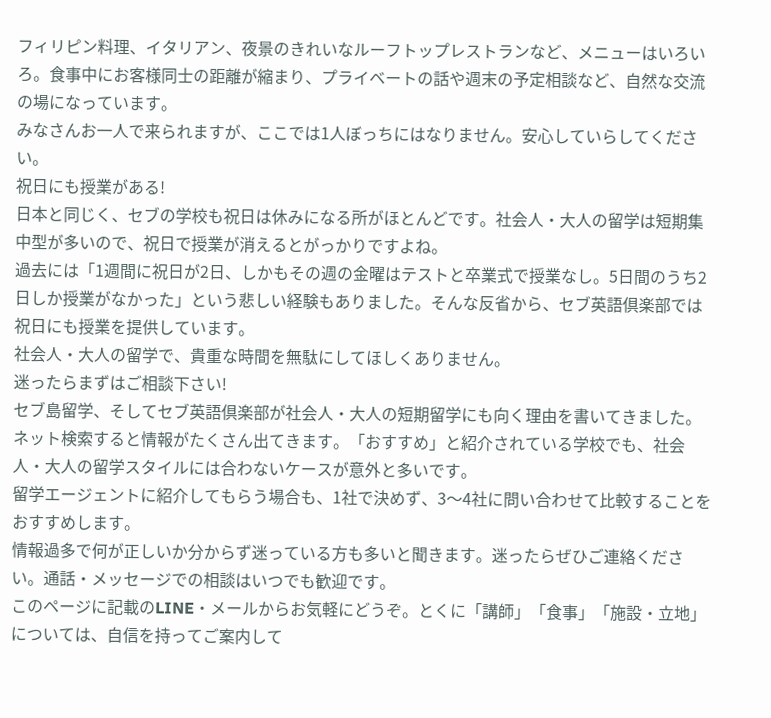フィリピン料理、イタリアン、夜景のきれいなルーフトップレストランなど、メニューはいろいろ。食事中にお客様同士の距離が縮まり、プライベートの話や週末の予定相談など、自然な交流の場になっています。
みなさんお一人で来られますが、ここでは1人ぼっちにはなりません。安心していらしてください。
祝日にも授業がある!
日本と同じく、セブの学校も祝日は休みになる所がほとんどです。社会人・大人の留学は短期集中型が多いので、祝日で授業が消えるとがっかりですよね。
過去には「1週間に祝日が2日、しかもその週の金曜はテストと卒業式で授業なし。5日間のうち2日しか授業がなかった」という悲しい経験もありました。そんな反省から、セブ英語倶楽部では祝日にも授業を提供しています。
社会人・大人の留学で、貴重な時間を無駄にしてほしくありません。
迷ったらまずはご相談下さい!
セブ島留学、そしてセブ英語倶楽部が社会人・大人の短期留学にも向く理由を書いてきました。ネット検索すると情報がたくさん出てきます。「おすすめ」と紹介されている学校でも、社会人・大人の留学スタイルには合わないケースが意外と多いです。
留学エージェントに紹介してもらう場合も、1社で決めず、3〜4社に問い合わせて比較することをおすすめします。
情報過多で何が正しいか分からず迷っている方も多いと聞きます。迷ったらぜひご連絡ください。通話・メッセージでの相談はいつでも歓迎です。
このページに記載のLINE・メールからお気軽にどうぞ。とくに「講師」「食事」「施設・立地」については、自信を持ってご案内して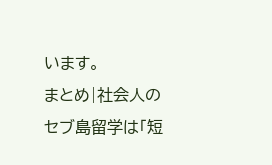います。
まとめ|社会人のセブ島留学は「短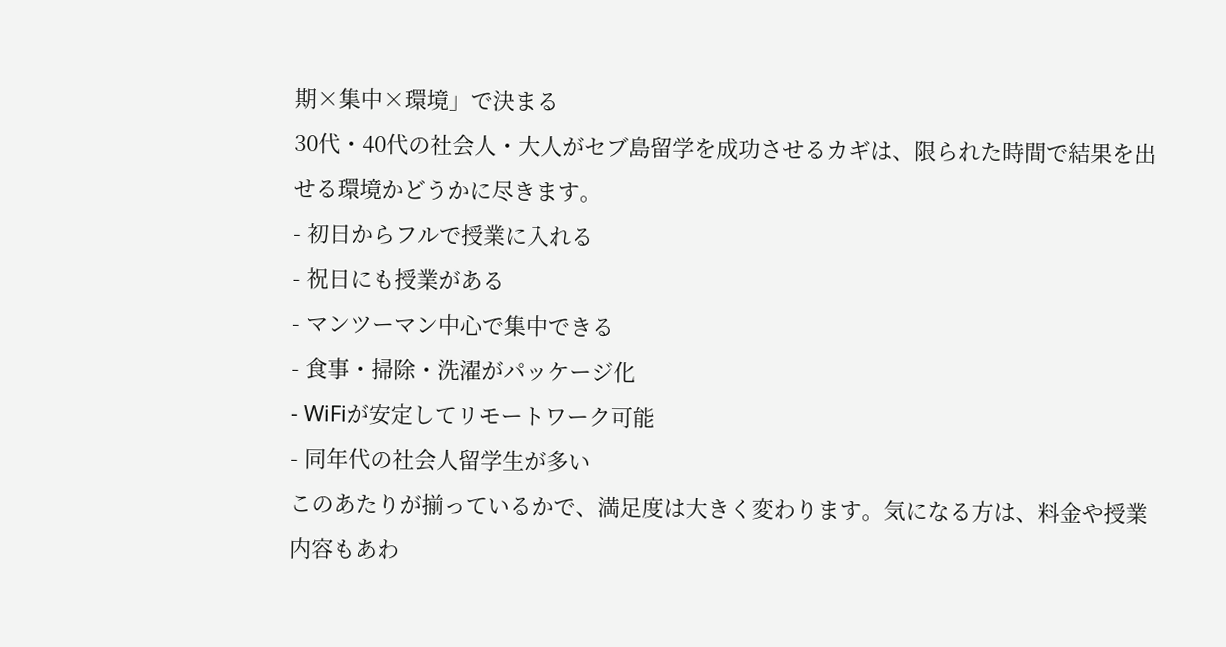期×集中×環境」で決まる
30代・40代の社会人・大人がセブ島留学を成功させるカギは、限られた時間で結果を出せる環境かどうかに尽きます。
- 初日からフルで授業に入れる
- 祝日にも授業がある
- マンツーマン中心で集中できる
- 食事・掃除・洗濯がパッケージ化
- WiFiが安定してリモートワーク可能
- 同年代の社会人留学生が多い
このあたりが揃っているかで、満足度は大きく変わります。気になる方は、料金や授業内容もあわ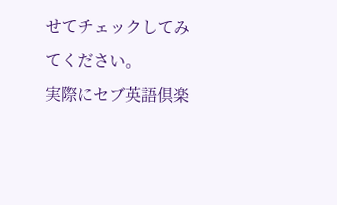せてチェックしてみてください。
実際にセブ英語倶楽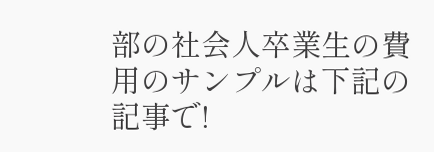部の社会人卒業生の費用のサンプルは下記の記事で!